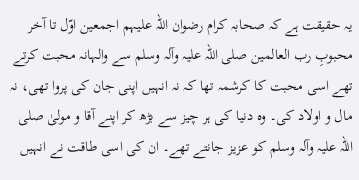یہ حقیقت ہے کہ صحابہ کرام رضوان اللہ علیہم اجمعین اوّل تا آخر محبوبِ رب العالمین صلی اللہ علیہ وآلہ وسلم سے والہانہ محبت کرتے تھے اسی محبت کا کرشمہ تھا کہ نہ انہیں اپنی جان کی پروا تھی، نہ مال و اولاد کی۔ وہ دنیا کی ہر چیز سے بڑھ کر اپنے آقا و مولیٰ صلی اللہ علیہ وآلہ وسلم کو عزیز جانتے تھے۔ ان کی اسی طاقت نے انہیں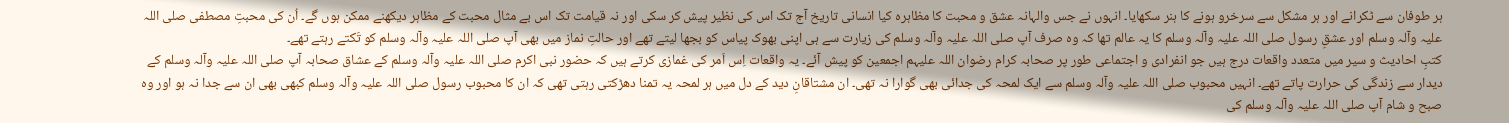ہر طوفان سے ٹکرانے اور ہر مشکل سے سرخرو ہونے کا ہنر سکھایا۔ انہوں نے جس والہانہ عشق و محبت کا مظاہرہ کیا انسانی تاریخ آج تک اس کی نظیر پیش کر سکی اور نہ قیامت تک اس بے مثال محبت کے مظاہر دیکھنے ممکن ہوں گے۔ اُن کی محبتِ مصطفی صلی اللہ علیہ وآلہ وسلم اور عشقِ رسول صلی اللہ علیہ وآلہ وسلم کا یہ عالم تھا کہ وہ صرف آپ صلی اللہ علیہ وآلہ وسلم کی زیارت سے ہی اپنی بھوک پیاس کو بجھا لیتے تھے اور حالتِ نماز میں بھی آپ صلی اللہ علیہ وآلہ وسلم کو تَکتے رہتے تھے۔
کتبِ احادیث و سیر میں متعدد واقعات درج ہیں جو انفرادی و اجتماعی طور پر صحابہ کرام رضوان اللہ علیہم اجمعین کو پیش آئے۔ یہ واقعات اِس اَمر کی غمازی کرتے ہیں کہ حضور نبی اکرم صلی اللہ علیہ وآلہ وسلم کے عشاق صحابہ آپ صلی اللہ علیہ وآلہ وسلم کے دیدار سے زندگی کی حرارت پاتے تھے۔ انہیں محبوب صلی اللہ علیہ وآلہ وسلم سے ایک لمحہ کی جدائی بھی گوارا نہ تھی۔ ان مشتاقانِ دید کے دل میں ہر لمحہ یہ تمنا دھڑکتی رہتی تھی کہ ان کا محبوب رسول صلی اللہ علیہ وآلہ وسلم کبھی بھی ان سے جدا نہ ہو اور وہ صبح و شام آپ صلی اللہ علیہ وآلہ وسلم کی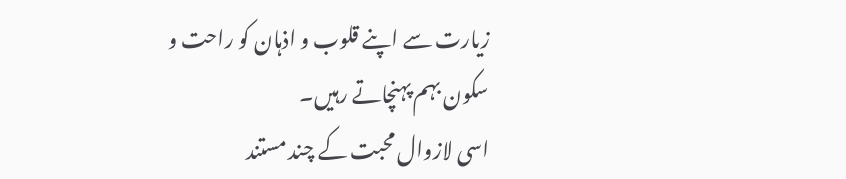زیارت سے اپنے قلوب و اذہان کو راحت و سکون بہم پہنچاتے رہیں۔
اسی لازوال محبت کے چند مستند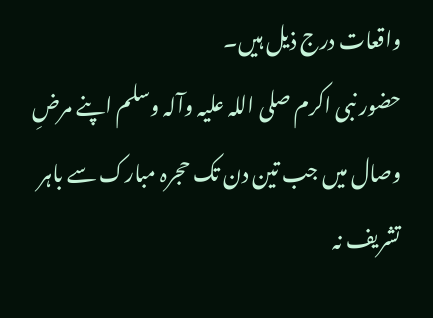واقعات درج ذیل ہیں۔
حضور نبی اکرم صلی اللہ علیہ وآلہ وسلم اپنے مرضِ وصال میں جب تین دن تک حجرہ مبارک سے باہر تشریف نہ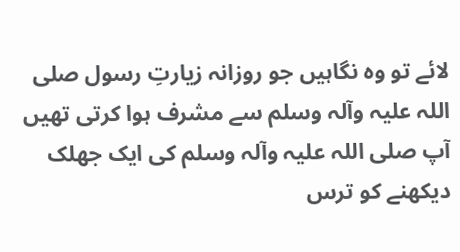لائے تو وہ نگاہیں جو روزانہ زیارتِ رسول صلی اللہ علیہ وآلہ وسلم سے مشرف ہوا کرتی تھیں آپ صلی اللہ علیہ وآلہ وسلم کی ایک جھلک دیکھنے کو ترس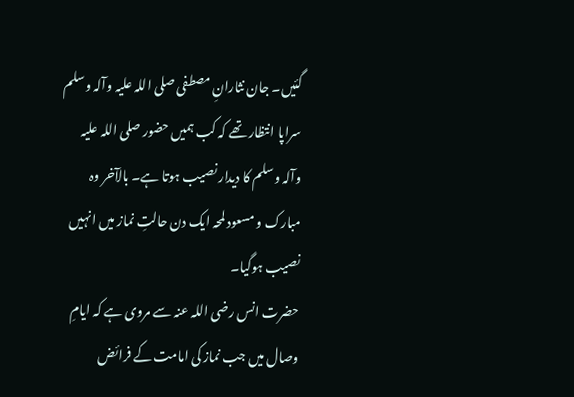گئیں۔ جان نثارانِ مصطفی صلی اللہ علیہ وآلہ وسلم سراپا انتظار تھے کہ کب ہمیں حضور صلی اللہ علیہ وآلہ وسلم کا دیدار نصیب ہوتا ہے۔ بالآخر وہ مبارک و مسعود لمحہ ایک دن حالتِ نماز میں انہیں نصیب ہوگیا۔
حضرت انس رضی اللہ عنہ سے مروی ہے کہ ایامِ وصال میں جب نماز کی امامت کے فرائض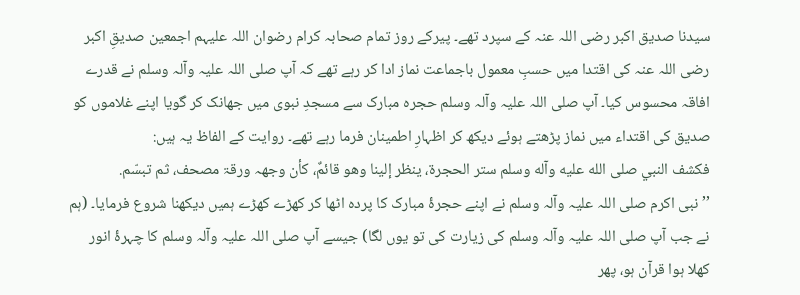سیدنا صدیق اکبر رضی اللہ عنہ کے سپرد تھے۔ پیرکے روز تمام صحابہ کرام رضوان اللہ علیہم اجمعین صدیقِ اکبر رضی اللہ عنہ کی اقتدا میں حسبِ معمول باجماعت نماز ادا کر رہے تھے کہ آپ صلی اللہ علیہ وآلہ وسلم نے قدرے افاقہ محسوس کیا۔ آپ صلی اللہ علیہ وآلہ وسلم حجرہ مبارک سے مسجدِ نبوی میں جھانک کر گویا اپنے غلاموں کو صدیق کی اقتداء میں نماز پڑھتے ہوئے دیکھ کر اظہارِ اطمینان فرما رہے تھے۔ روایت کے الفاظ یہ ہیں:
فکشف النبي صلی الله علیه وآله وسلم ستر الحجرۃ، ینظر إلینا وھو قائمٌ، کأن وجهہ ورقۃ مصحف، ثم تبسّم.
’’نبی اکرم صلی اللہ علیہ وآلہ وسلم نے اپنے حجرۂ مبارک کا پردہ اٹھا کر کھڑے کھڑے ہمیں دیکھنا شروع فرمایا۔ (ہم نے جب آپ صلی اللہ علیہ وآلہ وسلم کی زیارت کی تو یوں لگا) جیسے آپ صلی اللہ علیہ وآلہ وسلم کا چہرۂ انور کھلا ہوا قرآن ہو، پھر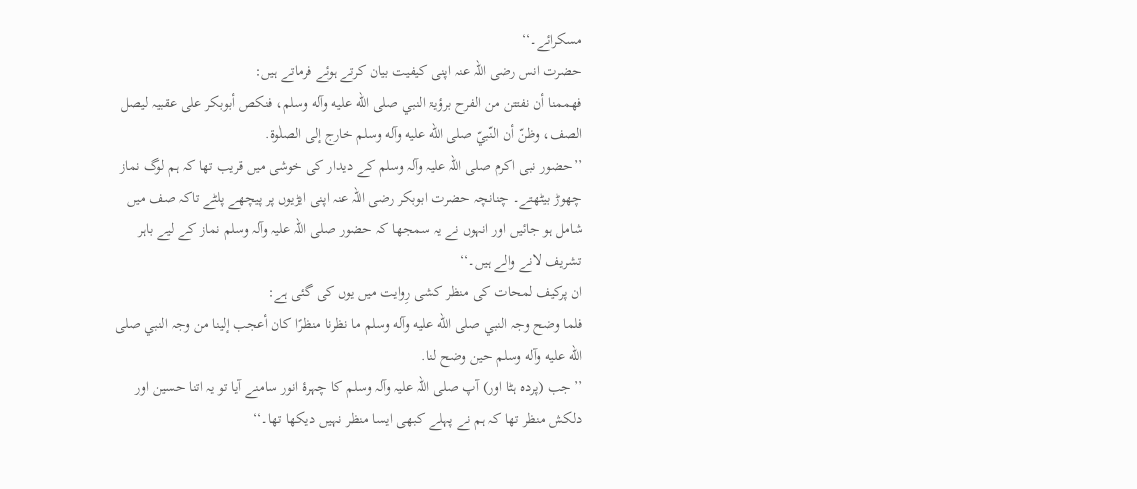مسکرائے۔‘‘
حضرت انس رضی اللہ عنہ اپنی کیفیت بیان کرتے ہوئے فرماتے ہیں:
فھممنا أن نفتتن من الفرح برؤیۃ النبي صلی الله علیه وآله وسلم، فنکص أبوبکر علی عقبیہ لیصل الصف، وظنّ أن النّبيّ صلی الله علیه وآله وسلم خارج إلی الصلٰوۃ.
’’حضور نبی اکرم صلی اللہ علیہ وآلہ وسلم کے دیدار کی خوشی میں قریب تھا کہ ہم لوگ نماز چھوڑ بیٹھتے۔ چنانچہ حضرت ابوبکر رضی اللہ عنہ اپنی ایڑیوں پر پیچھے پلٹے تاکہ صف میں شامل ہو جائیں اور انہوں نے یہ سمجھا کہ حضور صلی اللہ علیہ وآلہ وسلم نماز کے لیے باہر تشریف لانے والے ہیں۔‘‘
ان پرکیف لمحات کی منظر کشی رِوایت میں یوں کی گئی ہے:
فلما وضح وجہ النبي صلی الله علیه وآله وسلم ما نظرنا منظرًا کان أعجب إلینا من وجہ النبي صلی الله علیه وآله وسلم حین وضح لنا.
’’جب (پردہ ہٹا اور) آپ صلی اللہ علیہ وآلہ وسلم کا چہرۂ انور سامنے آیا تو یہ اتنا حسین اور دلکش منظر تھا کہ ہم نے پہلے کبھی ایسا منظر نہیں دیکھا تھا۔‘‘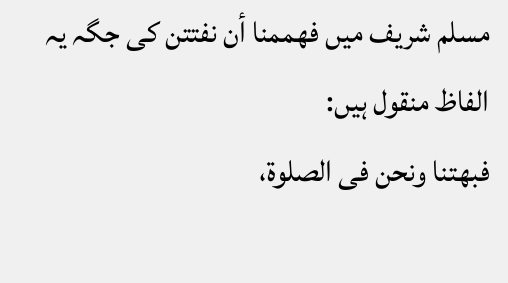مسلم شریف میں فھممنا أن نفتتن کی جگہ یہ الفاظ منقول ہیں:
فبھتنا ونحن فی الصلوۃ،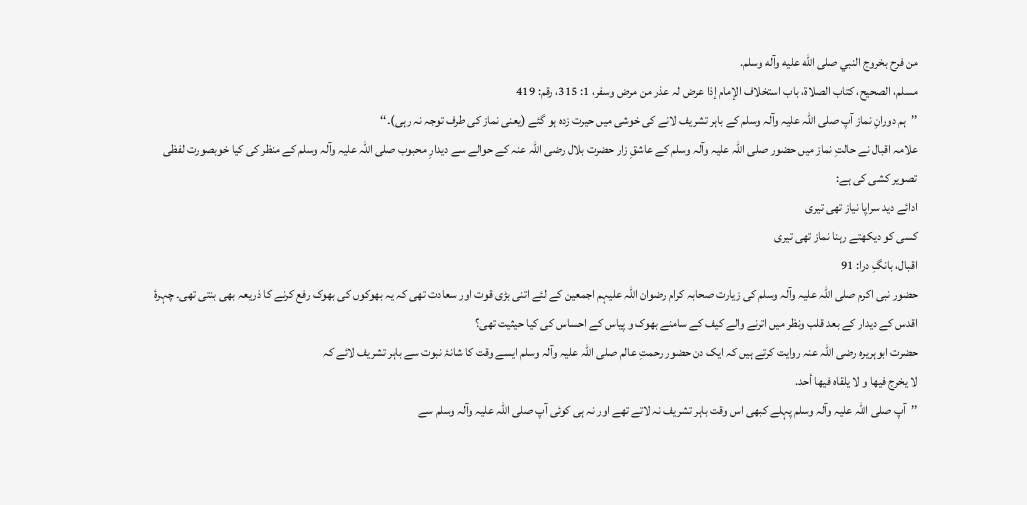من فرح بخروج النبي صلی الله علیه وآله وسلم.
مسلم، الصحیح، کتاب الصلاۃ، باب استخلاف الإمام إذا عرض لہ عذر من مرض وسفر، 1: 315، رقم: 419
’’ہم دورانِ نماز آپ صلی اللہ علیہ وآلہ وسلم کے باہر تشریف لانے کی خوشی میں حیرت زدہ ہو گئے (یعنی نماز کی طرف توجہ نہ رہی)۔‘‘
علامہ اقبال نے حالتِ نماز میں حضور صلی اللہ علیہ وآلہ وسلم کے عاشقِ زار حضرت بلال رضی اللہ عنہ کے حوالے سے دیدارِ محبوب صلی اللہ علیہ وآلہ وسلم کے منظر کی کیا خوبصورت لفظی تصویر کشی کی ہے:
ادائے دید سراپا نیاز تھی تیری
کسی کو دیکھتے رہنا نماز تھی تیری
اقبال، بانگِ درا: 91
حضور نبی اکرم صلی اللہ علیہ وآلہ وسلم کی زیارت صحابہ کرام رضوان اللہ علیہم اجمعین کے لئے اتنی بڑی قوت اور سعادت تھی کہ یہ بھوکوں کی بھوک رفع کرنے کا ذریعہ بھی بنتی تھی۔ چہرۂ اقدس کے دیدار کے بعد قلب ونظر میں اترنے والے کیف کے سامنے بھوک و پیاس کے احساس کی کیا حیثیت تھی؟
حضرت ابوہریرہ رضی اللہ عنہ روایت کرتے ہیں کہ ایک دن حضور رحمتِ عالم صلی اللہ علیہ وآلہ وسلم ایسے وقت کا شانۂ نبوت سے باہر تشریف لائے کہ
لا یخرج فیھا و لا یلقاہ فیھا أحد.
’’آپ صلی اللہ علیہ وآلہ وسلم پہلے کبھی اس وقت باہر تشریف نہ لاتے تھے اور نہ ہی کوئی آپ صلی اللہ علیہ وآلہ وسلم سے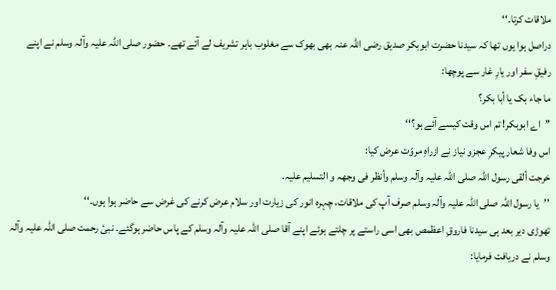ملاقات کرتا۔‘‘
دراصل ہوا یوں تھا کہ سیدنا حضرت ابوبکر صدیق رضی اللہ عنہ بھی بھوک سے مغلوب باہر تشریف لے آئے تھے۔ حضور صلی اللہ علیہ وآلہ وسلم نے اپنے رفیقِ سفر اور یارِ غار سے پوچھا:
ما جاء بک یا أبا بکر؟
’’اے ابوبکر! تم اس وقت کیسے آئے ہو؟‘‘
اس وفا شعار پیکرِ عجزو نیاز نے ازراہِ مروّت عرض کیا:
خرجت ألقی رسول اللہ صلی اللہ علیہ وآلہ وسلم وأنظر فی وجھہ و التسلیم علیہ.
’’یا رسول اللہ صلی اللہ علیہ وآلہ وسلم صرف آپ کی ملاقات، چہرہ انور کی زیارت اور سلام عرض کرنے کی غرض سے حاضر ہوا ہوں۔‘‘
تھوڑی دیر بعد ہی سیدنا فاروقِ اعظمص بھی اسی راستے پر چلتے ہوئے اپنے آقا صلی اللہ علیہ وآلہ وسلم کے پاس حاضر ہوگئے۔ نبیٔ رحمت صلی اللہ علیہ وآلہ وسلم نے دریافت فرمایا: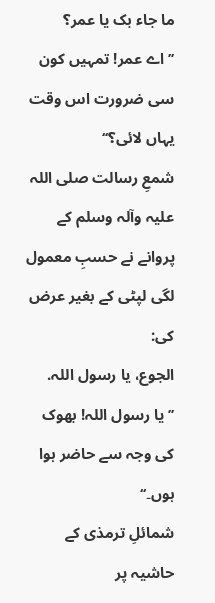ما جاء بک یا عمر؟
’’اے عمر! تمہیں کون سی ضرورت اس وقت یہاں لائی؟‘‘
شمعِ رسالت صلی اللہ علیہ وآلہ وسلم کے پروانے نے حسبِ معمول لگی لپٹی کے بغیر عرض کی:
الجوع، یا رسول اللہ.
’’یا رسول اللہ! بھوک کی وجہ سے حاضر ہوا ہوں۔‘‘
شمائلِ ترمذی کے حاشیہ پر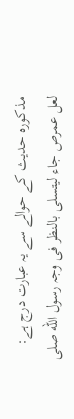مذکورہ حدیث کے حوالے سے یہ عبارت درج ہے:
لعل عمرص جاء لیتسلی بالنظر فی وجہ رسول الله صلی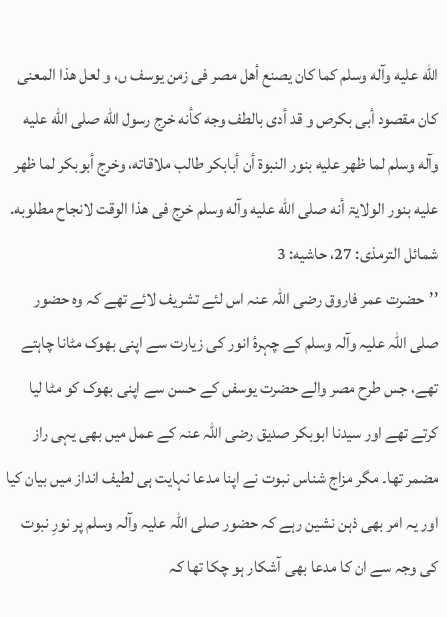الله علیه وآله وسلم کما کان یصنع أهل مصر فی زمن یوسف ں، و لعل ھذا المعنی کان مقصود أبی بکرص و قد أدی بالطف وجه کأنه خرج رسول الله صلی الله علیه وآله وسلم لما ظهر علیه بنور النبوۃ أن أبابکر طالب ملاقاته، وخرج أبوبکر لما ظهر علیه بنور الولایۃ أنه صلی الله علیه وآله وسلم خرج فی ھذا الوقت لانجاح مطلوبه.
شمائل الترمذی: 27، حاشیه: 3
’’حضرت عمر فاروق رضی اللہ عنہ اس لئے تشریف لائے تھے کہ وہ حضور صلی اللہ علیہ وآلہ وسلم کے چہرۂ انور کی زیارت سے اپنی بھوک مٹانا چاہتے تھے، جس طرح مصر والے حضرت یوسفں کے حسن سے اپنی بھوک کو مٹا لیا کرتے تھے اور سیدنا ابوبکر صدیق رضی اللہ عنہ کے عمل میں بھی یہی راز مضمر تھا۔ مگر مزاج شناس نبوت نے اپنا مدعا نہایت ہی لطیف انداز میں بیان کیا اور یہ امر بھی ذہن نشین رہے کہ حضور صلی اللہ علیہ وآلہ وسلم پر نورِ نبوت کی وجہ سے ان کا مدعا بھی آشکار ہو چکا تھا کہ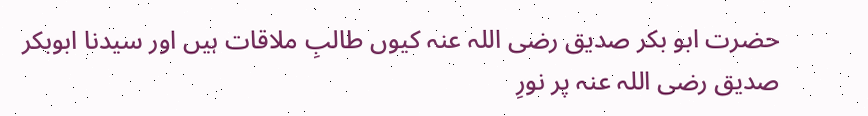حضرت ابو بکر صدیق رضی اللہ عنہ کیوں طالبِ ملاقات ہیں اور سیدنا ابوبکر صدیق رضی اللہ عنہ پر نورِ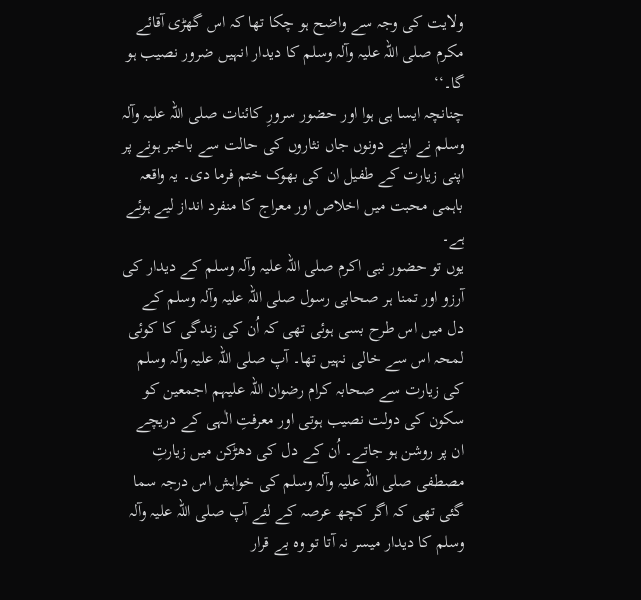ولایت کی وجہ سے واضح ہو چکا تھا کہ اس گھڑی آقائے مکرم صلی اللہ علیہ وآلہ وسلم کا دیدار انہیں ضرور نصیب ہو گا۔‘‘
چنانچہ ایسا ہی ہوا اور حضور سرورِ کائنات صلی اللہ علیہ وآلہ وسلم نے اپنے دونوں جاں نثاروں کی حالت سے باخبر ہونے پر اپنی زیارت کے طفیل ان کی بھوک ختم فرما دی۔ یہ واقعہ باہمی محبت میں اخلاص اور معراج کا منفرد انداز لیے ہوئے ہے۔
یوں تو حضور نبی اکرم صلی اللہ علیہ وآلہ وسلم کے دیدار کی آرزو اور تمنا ہر صحابی رسول صلی اللہ علیہ وآلہ وسلم کے دل میں اس طرح بسی ہوئی تھی کہ اُن کی زندگی کا کوئی لمحہ اس سے خالی نہیں تھا۔ آپ صلی اللہ علیہ وآلہ وسلم کی زیارت سے صحابہ کرام رضوان اللہ علیہم اجمعین کو سکون کی دولت نصیب ہوتی اور معرفتِ الٰہی کے دریچے ان پر روشن ہو جاتے۔ اُن کے دل کی دھڑکن میں زیارتِ مصطفی صلی اللہ علیہ وآلہ وسلم کی خواہش اس درجہ سما گئی تھی کہ اگر کچھ عرصہ کے لئے آپ صلی اللہ علیہ وآلہ وسلم کا دیدار میسر نہ آتا تو وہ بے قرار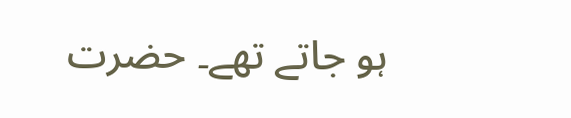ہو جاتے تھے۔ حضرت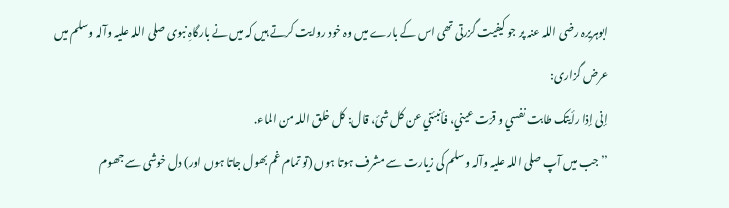ابوہریرہ رضی اللہ عنہ پر جو کیفیت گزرتی تھی اس کے بارے میں وہ خود روایت کرتے ہیں کہ میں نے بارگاہِ نبوی صلی اللہ علیہ وآلہ وسلم میں عرض گزاری:
إنی إذا رأیتک طابت نفسي و قرّت عیني، فأنبئني عن کل شیٔ، قال: کل خلق اللہ من الماء.
’’جب میں آپ صلی اللہ علیہ وآلہ وسلم کی زیارت سے مشرف ہوتا ہوں (تو تمام غم بھول جاتا ہوں اور) دل خوشی سے جھوم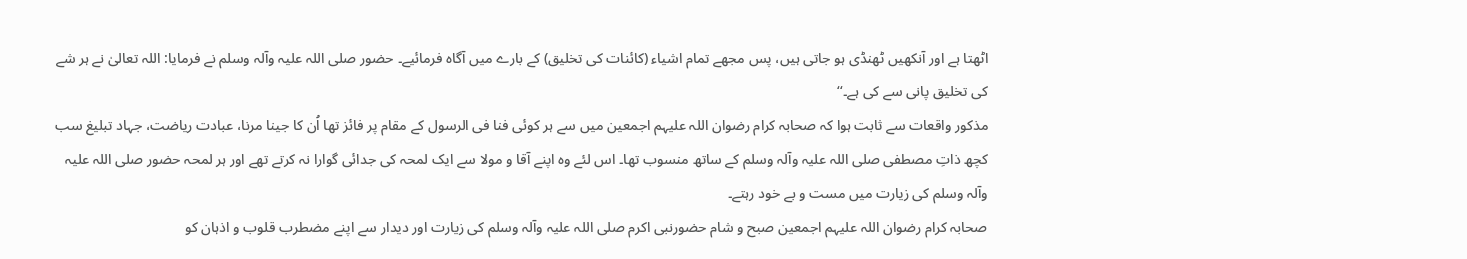اٹھتا ہے اور آنکھیں ٹھنڈی ہو جاتی ہیں، پس مجھے تمام اشیاء (کائنات کی تخلیق) کے بارے میں آگاہ فرمائیے۔ حضور صلی اللہ علیہ وآلہ وسلم نے فرمایا: اللہ تعالیٰ نے ہر شے کی تخلیق پانی سے کی ہے۔‘‘
مذکور واقعات سے ثابت ہوا کہ صحابہ کرام رضوان اللہ علیہم اجمعین میں سے ہر کوئی فنا فی الرسول کے مقام پر فائز تھا اُن کا جینا مرنا، عبادت ریاضت، جہاد تبلیغ سب کچھ ذاتِ مصطفی صلی اللہ علیہ وآلہ وسلم کے ساتھ منسوب تھا۔ اس لئے وہ اپنے آقا و مولا سے ایک لمحہ کی جدائی گوارا نہ کرتے تھے اور ہر لمحہ حضور صلی اللہ علیہ وآلہ وسلم کی زیارت میں مست و بے خود رہتے۔
صحابہ کرام رضوان اللہ علیہم اجمعین صبح و شام حضورنبی اکرم صلی اللہ علیہ وآلہ وسلم کی زیارت اور دیدار سے اپنے مضطرب قلوب و اذہان کو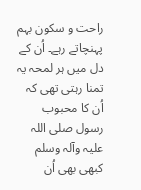راحت و سکون بہم پہنچاتے رہے۔ اُن کے دل میں ہر لمحہ یہ تمنا رہتی تھی کہ اُن کا محبوب رسول صلی اللہ علیہ وآلہ وسلم کبھی بھی اُن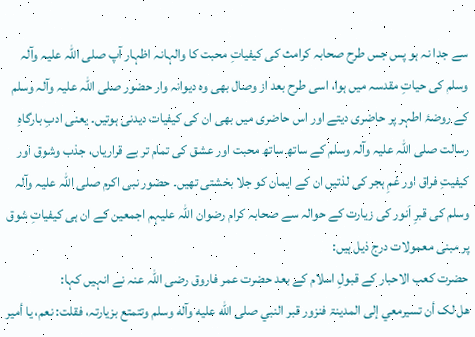سے جدا نہ ہو پس جس طرح صحابہ کرامث کی کیفیاتِ محبت کا والہانہ اظہار آپ صلی اللہ علیہ وآلہ وسلم کی حیاتِ مقدسہ میں ہوا، اسی طرح بعد از وصال بھی وہ دیوانہ وار حضور صلی اللہ علیہ وآلہ وسلم کے روضۂ اطہر پر حاضری دیتے اور اس حاضری میں بھی ان کی کیفیات دیدنی ہوتیں۔ یعنی ادبِ بارگاہِ رسالت صلی اللہ علیہ وآلہ وسلم کے ساتھ ساتھ محبت اور عشق کی تمام تر بے قراریاں، جذب وشوق اور کیفیتِ فراق اور غمِ ہجر کی لذتیں ان کے ایمان کو جلا بخشتی تھیں۔ حضور نبی اکرم صلی اللہ علیہ وآلہ وسلم کی قبرِ اَنور کی زیارت کے حوالہ سے صحابہ کرام رضوان اللہ علیہم اجمعین کے ان ہی کیفیاتِ شوق پر مبنی معمولات درج ذیل ہیں:
حضرت کعب الاحبار کے قبولِ اسلام کے بعد حضرت عمر فاروق رضی اللہ عنہ نے انہیں کہا:
ھل لک أن تسیرمعي إلی المدینۃ فنزور قبر النبي صلی الله علیه وآله وسلم وتتمتع بزیارتہ، فقلت: نعم، یا أمیر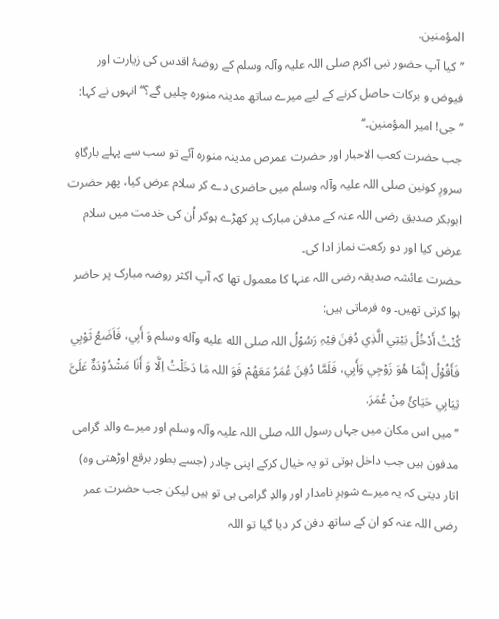المؤمنین.
’’کیا آپ حضور نبی اکرم صلی اللہ علیہ وآلہ وسلم کے روضۂ اقدس کی زیارت اور فیوض و برکات حاصل کرنے کے لیے میرے ساتھ مدینہ منورہ چلیں گے؟‘‘ انہوں نے کہا: ’’جی! امیر المؤمنین۔‘‘
جب حضرت کعب الاحبار اور حضرت عمرص مدینہ منورہ آئے تو سب سے پہلے بارگاہِ سرورِ کونین صلی اللہ علیہ وآلہ وسلم میں حاضری دے کر سلام عرض کیا، پھر حضرت ابوبکر صدیق رضی اللہ عنہ کے مدفن مبارک پر کھڑے ہوکر اُن کی خدمت میں سلام عرض کیا اور دو رکعت نماز ادا کی۔
حضرت عائشہ صدیقہ رضی اللہ عنہا کا معمول تھا کہ آپ اکثر روضہ مبارک پر حاضر ہوا کرتی تھیں۔ وہ فرماتی ہیں:
کُنْتُ أَدْخُلُ بَیْتِي الَّذِي دُفِنَ فِیْہِ رَسُوْلُ اللہ صلی الله علیه وآله وسلم وَ أَبِي، فَاَضَعُ ثَوْبِي فَأَقُوْلُ إنَّمَا ھُوَ زَوْجِي وَأَبِي، فَلَمَّا دُفِنَ عُمَرُ مَعَھُمْ فَوَ اللہ مَا دَخَلْتُ اِلَّا وَ أَنَا مَشْدُوْدَۃٌ عَلَیَّ ثِیَابِي حَیَائً مِنْ عُمَرَ.
’’میں اس مکان میں جہاں رسول اللہ صلی اللہ علیہ وآلہ وسلم اور میرے والد گرامی مدفون ہیں جب داخل ہوتی تو یہ خیال کرکے اپنی چادر (جسے بطور برقع اوڑھتی وہ) اتار دیتی کہ یہ میرے شوہرِ نامدار اور والدِ گرامی ہی تو ہیں لیکن جب حضرت عمر رضی اللہ عنہ کو ان کے ساتھ دفن کر دیا گیا تو اللہ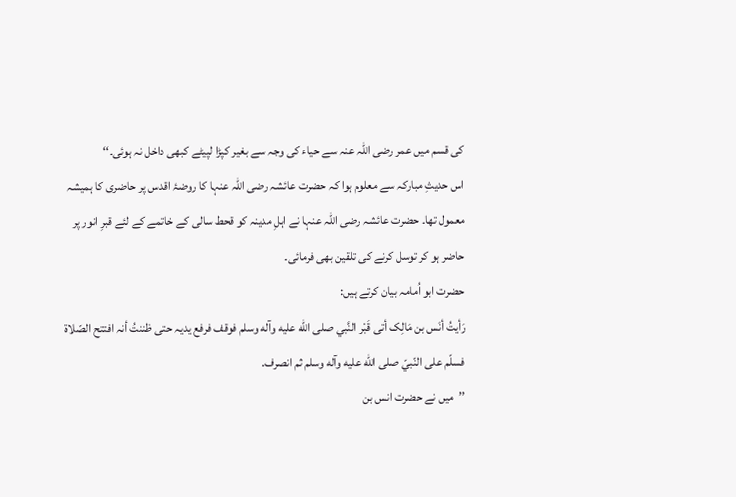کی قسم میں عمر رضی اللہ عنہ سے حیاء کی وجہ سے بغیر کپڑا لپیٹے کبھی داخل نہ ہوئی۔‘‘
اس حدیثِ مبارکہ سے معلوم ہوا کہ حضرت عائشہ رضی اللہ عنہا کا روضۂ اقدس پر حاضری کا ہمیشہ معمول تھا۔ حضرت عائشہ رضی اللہ عنہا نے اہلِ مدینہ کو قحط سالی کے خاتمے کے لئے قبرِ انور پر حاضر ہو کر توسل کرنے کی تلقین بھی فرمائی۔
حضرت ابو اُمامہ بیان کرتے ہیں:
رَأیتُ أنَس بن مَالِک أتی قَبْر النَّبي صلی الله علیه وآله وسلم فوقف فرفع یدیہ حتی ظننتُ أنہ افتتح الصّلاۃ فسلّم علی النّبيّ صلی الله علیه وآله وسلم ثم انصرف.
’’میں نے حضرت انس بن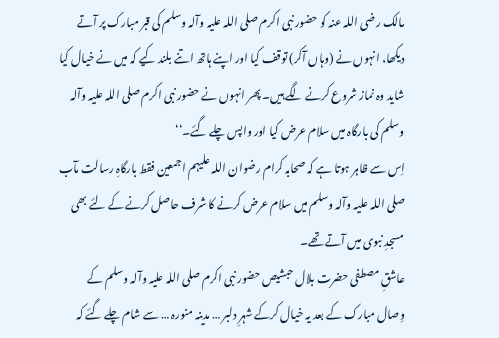مالک رضی اللہ عنہ کو حضور نبی اکرم صلی اللہ علیہ وآلہ وسلم کی قبر مبارک پر آتے دیکھا، انہوں نے (وہاں آکر) توقف کیا اور اپنے ہاتھ اتنے بلند کیے کہ میں نے خیال کیا شاید وہ نماز شروع کرنے لگے ہیں۔ پھر انہوں نے حضور نبی اکرم صلی اللہ علیہ وآلہ وسلم کی بارگاہ میں سلام عرض کیا اور واپس چلے گئے۔‘‘
اِس سے ظاہر ہوتا ہے کہ صحابہ کرام رضوان اللہ علیہم اجمعین فقط بارگاہِ رسالت مآب صلی اللہ علیہ وآلہ وسلم میں سلام عرض کرنے کا شرف حاصل کرنے کے لئے بھی مسجدِ نبوی میں آتے تھے۔
عاشقِ مصطفی حضرت بلال حبشیص حضور نبی اکرم صلی اللہ علیہ وآلہ وسلم کے وِصال مبارک کے بعد یہ خیال کرکے شہرِ دلبر … مدینہ منورہ … سے شام چلے گئے کہ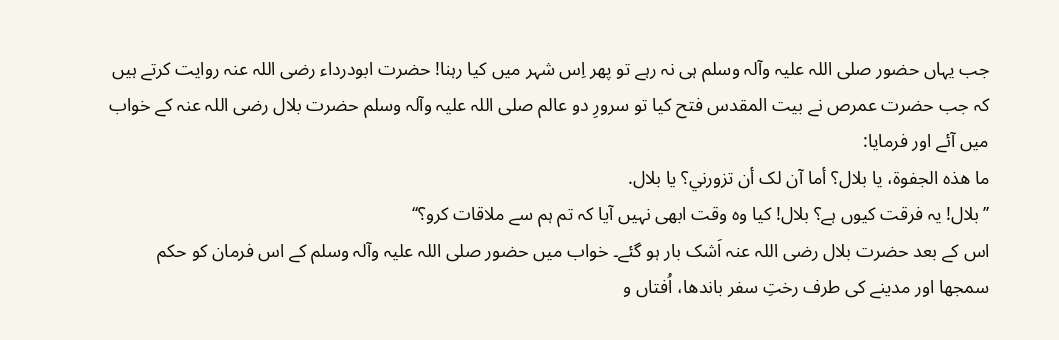جب یہاں حضور صلی اللہ علیہ وآلہ وسلم ہی نہ رہے تو پھر اِس شہر میں کیا رہنا! حضرت ابودرداء رضی اللہ عنہ روایت کرتے ہیں کہ جب حضرت عمرص نے بیت المقدس فتح کیا تو سرورِ دو عالم صلی اللہ علیہ وآلہ وسلم حضرت بلال رضی اللہ عنہ کے خواب میں آئے اور فرمایا:
ما هذہ الجفوۃ، یا بلال؟ أما آن لک أن تزورني؟ یا بلال.
’’بلال! یہ فرقت کیوں ہے؟ بلال! کیا وہ وقت ابھی نہیں آیا کہ تم ہم سے ملاقات کرو؟‘‘
اس کے بعد حضرت بلال رضی اللہ عنہ اَشک بار ہو گئے۔ خواب میں حضور صلی اللہ علیہ وآلہ وسلم کے اس فرمان کو حکم سمجھا اور مدینے کی طرف رختِ سفر باندھا، اُفتاں و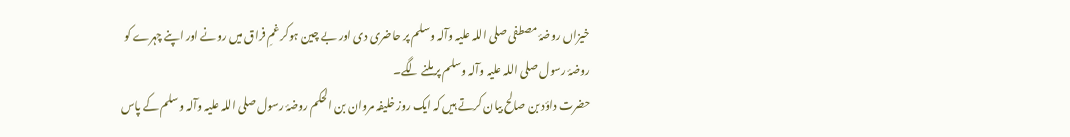خیزاں روضۂ مصطفی صلی اللہ علیہ وآلہ وسلم پر حاضری دی اور بے چین ہوکر غمِ فراق میں رونے اور اپنے چہرے کو روضۂ رسول صلی اللہ علیہ وآلہ وسلم پر ملنے لگے۔
حضرت داؤد بن صالح بیان کرتے ہیں کہ ایک روز خلیفہ مروان بن الحکم روضۂ رسول صلی اللہ علیہ وآلہ وسلم کے پاس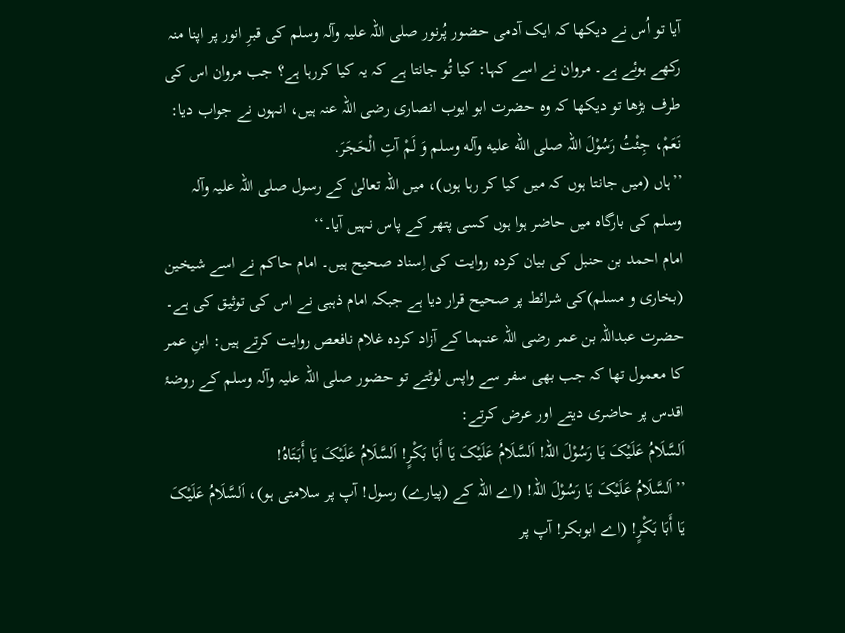آیا تو اُس نے دیکھا کہ ایک آدمی حضور پُرنور صلی اللہ علیہ وآلہ وسلم کی قبرِ انور پر اپنا منہ رکھے ہوئے ہے۔ مروان نے اسے کہا: کیا تُو جانتا ہے کہ یہ کیا کررہا ہے؟ جب مروان اس کی طرف بڑھا تو دیکھا کہ وہ حضرت ابو ایوب انصاری رضی اللہ عنہ ہیں، انہوں نے جواب دیا:
نَعَمْ، جِئْتُ رَسُوْلَ اللہ صلی الله علیه وآله وسلم وَ لَمْ آتِ الْحَجَرَ.
’’ہاں (میں جانتا ہوں کہ میں کیا کر رہا ہوں)، میں اللہ تعالیٰ کے رسول صلی اللہ علیہ وآلہ وسلم کی بارگاہ میں حاضر ہوا ہوں کسی پتھر کے پاس نہیں آیا۔‘‘
امام احمد بن حنبل کی بیان کردہ روایت کی اِسناد صحیح ہیں۔ امام حاکم نے اسے شیخین (بخاری و مسلم)کی شرائط پر صحیح قرار دیا ہے جبکہ امام ذہبی نے اس کی توثیق کی ہے۔
حضرت عبداللہ بن عمر رضی اللہ عنہما کے آزاد کردہ غلام نافعص روایت کرتے ہیں: ابنِ عمر کا معمول تھا کہ جب بھی سفر سے واپس لوٹتے تو حضور صلی اللہ علیہ وآلہ وسلم کے روضۂ اقدس پر حاضری دیتے اور عرض کرتے:
اَلسَّلَامُ عَلَیْکَ یَا رَسُوْلَ اللہ! اَلسَّلَامُ عَلَیْکَ یَا أَبَا بَکْرٍ! اَلسَّلَامُ عَلَیْکَ یَا أَبَتَاہُ!
’’اَلسَّلَامُ عَلَیْکَ یَا رَسُوْلَ اللہ! (اے اللہ کے (پیارے) رسول! آپ پر سلامتی ہو)، اَلسَّلَامُ عَلَیْکَ یَا أَبَا بَکْرٍ! (اے ابوبکر! آپ پر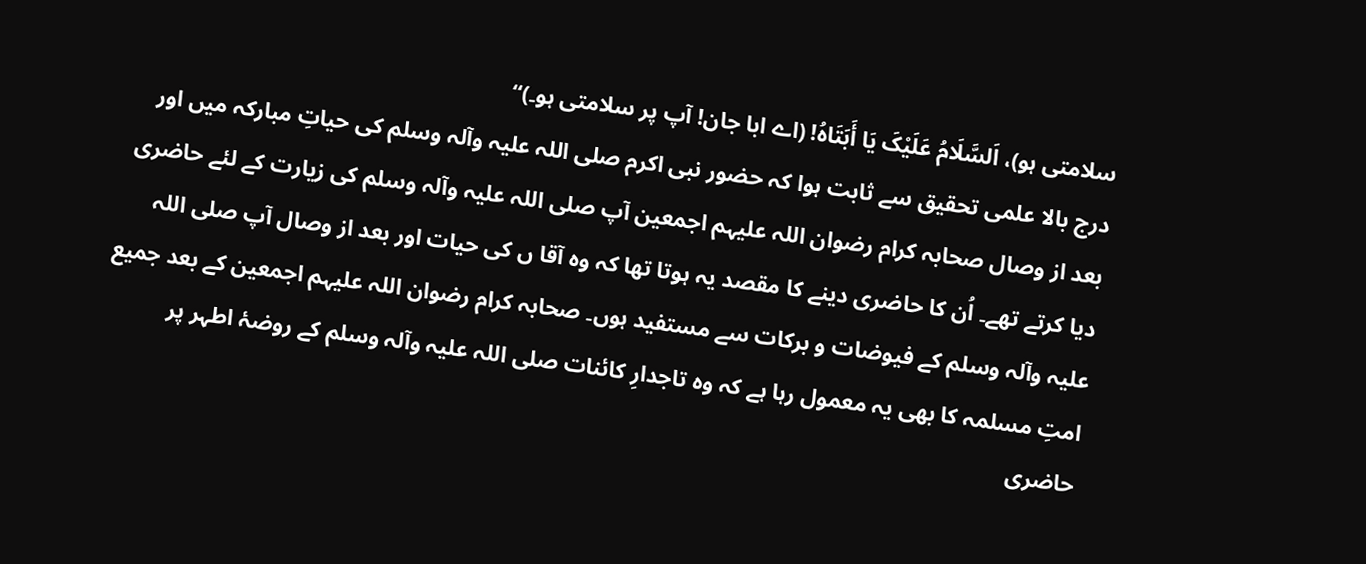سلامتی ہو)، اَلسَّلَامُ عَلَیْکَ یَا أَبَتَاہُ! (اے ابا جان! آپ پر سلامتی ہو۔)‘‘
درج بالا علمی تحقیق سے ثابت ہوا کہ حضور نبی اکرم صلی اللہ علیہ وآلہ وسلم کی حیاتِ مبارکہ میں اور بعد از وصال صحابہ کرام رضوان اللہ علیہم اجمعین آپ صلی اللہ علیہ وآلہ وسلم کی زیارت کے لئے حاضری دیا کرتے تھے۔ اُن کا حاضری دینے کا مقصد یہ ہوتا تھا کہ وہ آقا ں کی حیات اور بعد از وصال آپ صلی اللہ علیہ وآلہ وسلم کے فیوضات و برکات سے مستفید ہوں۔ صحابہ کرام رضوان اللہ علیہم اجمعین کے بعد جمیع امتِ مسلمہ کا بھی یہ معمول رہا ہے کہ وہ تاجدارِ کائنات صلی اللہ علیہ وآلہ وسلم کے روضۂ اطہر پر حاضری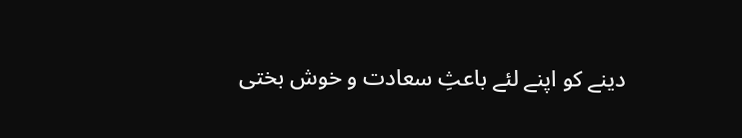دینے کو اپنے لئے باعثِ سعادت و خوش بختی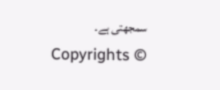سمجھتی ہے۔
Copyrights ©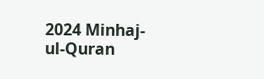2024 Minhaj-ul-Quran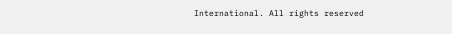International. All rights reserved